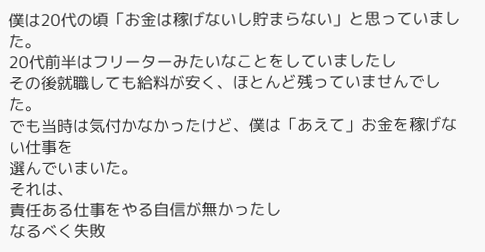僕は20代の頃「お金は稼げないし貯まらない」と思っていました。
20代前半はフリーターみたいなことをしていましたし
その後就職しても給料が安く、ほとんど残っていませんでした。
でも当時は気付かなかったけど、僕は「あえて」お金を稼げない仕事を
選んでいまいた。
それは、
責任ある仕事をやる自信が無かったし
なるべく失敗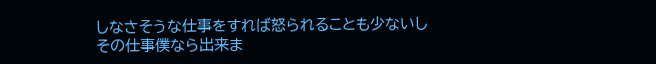しなさそうな仕事をすれば怒られることも少ないし
その仕事僕なら出来ま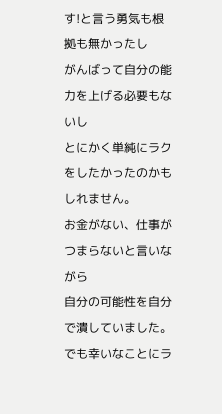す!と言う勇気も根拠も無かったし
がんばって自分の能力を上げる必要もないし
とにかく単純にラクをしたかったのかもしれません。
お金がない、仕事がつまらないと言いながら
自分の可能性を自分で潰していました。
でも幸いなことにラ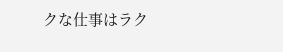クな仕事はラク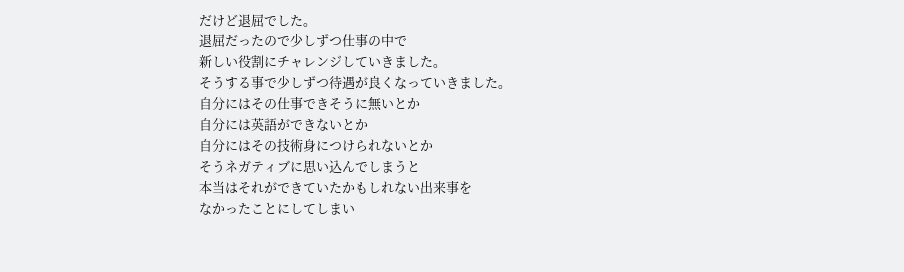だけど退屈でした。
退屈だったので少しずつ仕事の中で
新しい役割にチャレンジしていきました。
そうする事で少しずつ待遇が良くなっていきました。
自分にはその仕事できそうに無いとか
自分には英語ができないとか
自分にはその技術身につけられないとか
そうネガティブに思い込んでしまうと
本当はそれができていたかもしれない出来事を
なかったことにしてしまい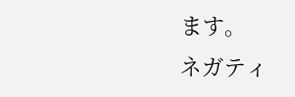ます。
ネガティ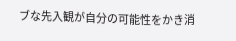ブな先入観が自分の可能性をかき消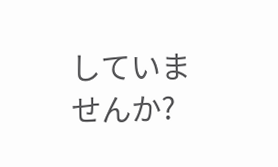していませんか?